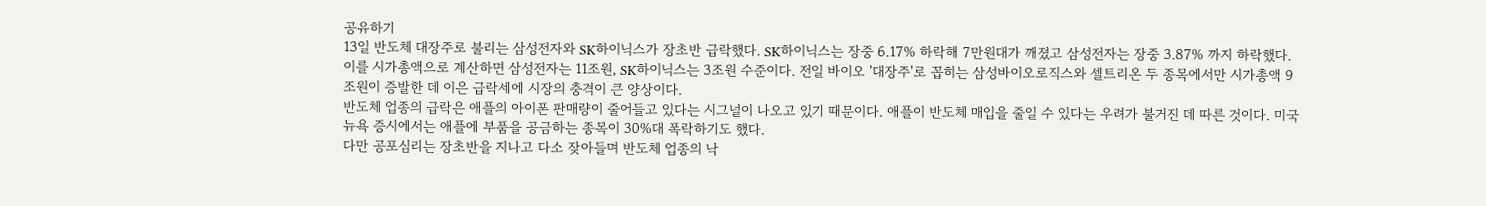공유하기
13일 반도체 대장주로 불리는 삼성전자와 SK하이닉스가 장초반 급락했다. SK하이닉스는 장중 6.17% 하락해 7만원대가 깨졌고 삼성전자는 장중 3.87% 까지 하락했다.
이를 시가총액으로 계산하면 삼성전자는 11조원, SK하이닉스는 3조원 수준이다. 전일 바이오 '대장주'로 꼽히는 삼성바이오로직스와 셀트리온 두 종목에서만 시가총액 9조원이 증발한 데 이은 급락세에 시장의 충격이 큰 양상이다.
반도체 업종의 급락은 애플의 아이폰 판매량이 줄어들고 있다는 시그널이 나오고 있기 때문이다. 애플이 반도체 매입을 줄일 수 있다는 우려가 불거진 데 따른 것이다. 미국 뉴욕 증시에서는 애플에 부품을 공금하는 종목이 30%대 폭락하기도 했다.
다만 공포심리는 장초반을 지나고 다소 잦아들며 반도체 업종의 낙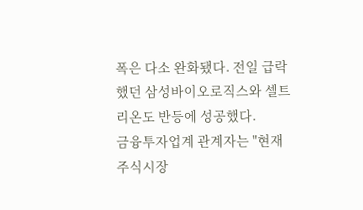폭은 다소 완화됐다. 전일 급락했던 삼성바이오로직스와 셀트리온도 반등에 성공했다.
금융투자업계 관계자는 "현재 주식시장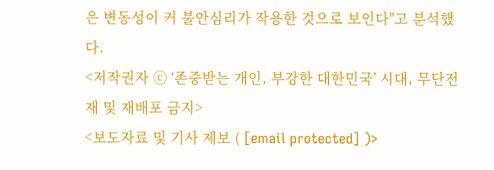은 변동성이 커 불안심리가 작용한 것으로 보인다"고 분석했다.
<저작권자 ⓒ ‘존중받는 개인, 부강한 대한민국’ 시대, 무단전재 및 재배포 금지>
<보도자료 및 기사 제보 ( [email protected] )>